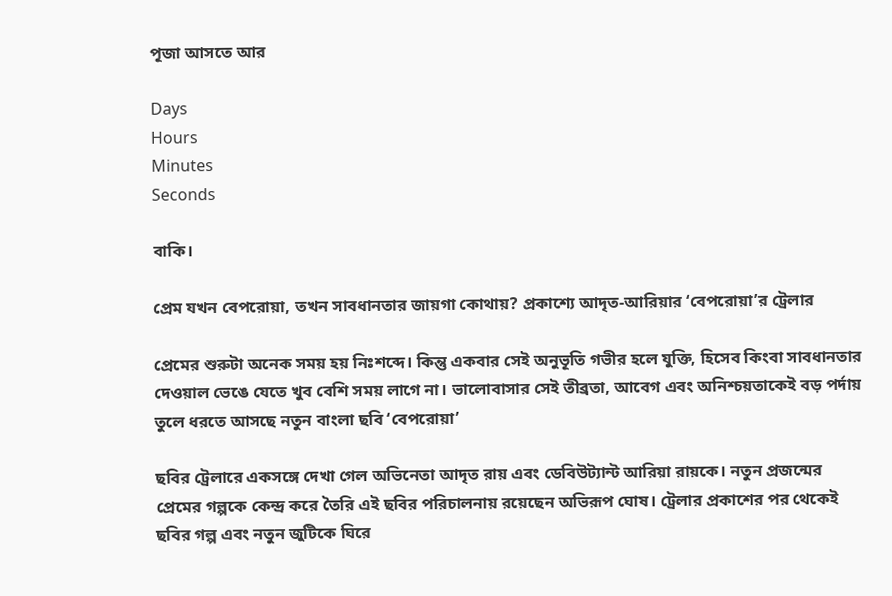পূজা আসতে আর

Days
Hours
Minutes
Seconds

বাকি।

প্রেম যখন বেপরোয়া, তখন সাবধানতার জায়গা কোথায়? প্রকাশ্যে আদৃত-আরিয়ার ‘বেপরোয়া’র ট্রেলার

প্রেমের শুরুটা অনেক সময় হয় নিঃশব্দে। কিন্তু একবার সেই অনুভূতি গভীর হলে যুক্তি, হিসেব কিংবা সাবধানতার দেওয়াল ভেঙে যেতে খুব বেশি সময় লাগে না। ভালোবাসার সেই তীব্রতা, আবেগ এবং অনিশ্চয়তাকেই বড় পর্দায় তুলে ধরতে আসছে নতুন বাংলা ছবি ‘বেপরোয়া’

ছবির ট্রেলারে একসঙ্গে দেখা গেল অভিনেতা আদৃত রায় এবং ডেবিউট্যান্ট আরিয়া রায়কে। নতুন প্রজন্মের প্রেমের গল্পকে কেন্দ্র করে তৈরি এই ছবির পরিচালনায় রয়েছেন অভিরূপ ঘোষ। ট্রেলার প্রকাশের পর থেকেই ছবির গল্প এবং নতুন জুটিকে ঘিরে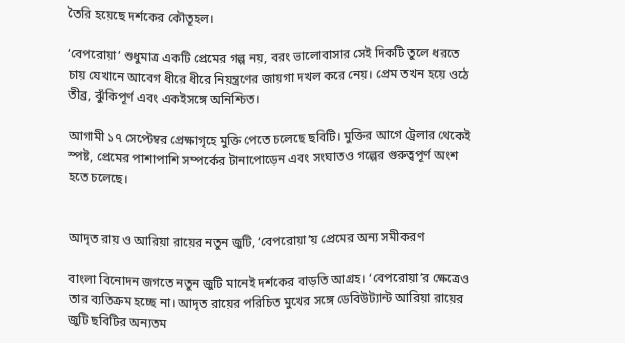তৈরি হয়েছে দর্শকের কৌতূহল।

‘বেপরোয়া’ শুধুমাত্র একটি প্রেমের গল্প নয়, বরং ভালোবাসার সেই দিকটি তুলে ধরতে চায় যেখানে আবেগ ধীরে ধীরে নিয়ন্ত্রণের জায়গা দখল করে নেয়। প্রেম তখন হয়ে ওঠে তীব্র, ঝুঁকিপূর্ণ এবং একইসঙ্গে অনিশ্চিত।

আগামী ১৭ সেপ্টেম্বর প্রেক্ষাগৃহে মুক্তি পেতে চলেছে ছবিটি। মুক্তির আগে ট্রেলার থেকেই স্পষ্ট, প্রেমের পাশাপাশি সম্পর্কের টানাপোড়েন এবং সংঘাতও গল্পের গুরুত্বপূর্ণ অংশ হতে চলেছে।


আদৃত রায় ও আরিয়া রায়ের নতুন জুটি, ‘বেপরোয়া’য় প্রেমের অন্য সমীকরণ

বাংলা বিনোদন জগতে নতুন জুটি মানেই দর্শকের বাড়তি আগ্রহ। ‘বেপরোয়া’র ক্ষেত্রেও তার ব্যতিক্রম হচ্ছে না। আদৃত রায়ের পরিচিত মুখের সঙ্গে ডেবিউট্যান্ট আরিয়া রায়ের জুটি ছবিটির অন্যতম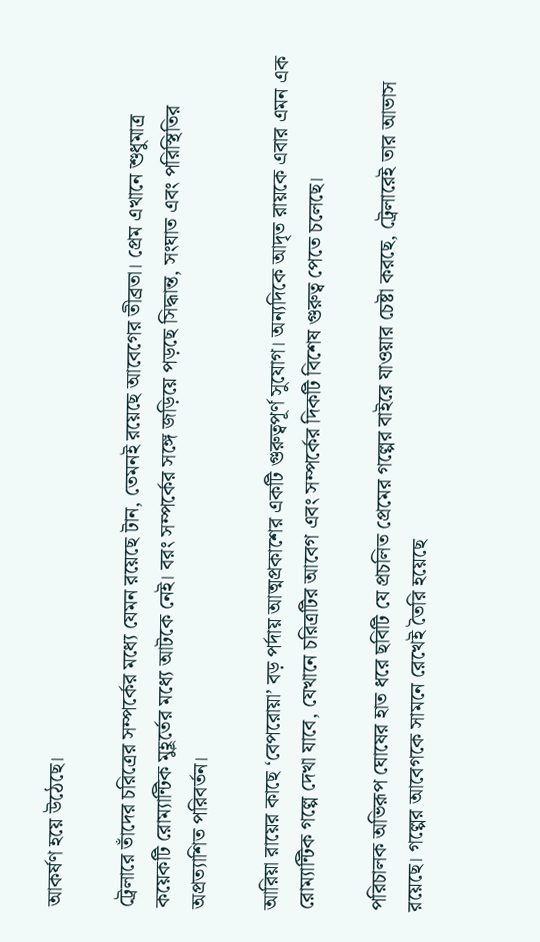আকর্ষণ হয়ে উঠেছে।

ট্রেলারে তাঁদের চরিত্রের সম্পর্কের মধ্যে যেমন রয়েছে টান, তেমনই রয়েছে আবেগের তীব্রতা। প্রেম এখানে শুধুমাত্র কয়েকটি রোম্যান্টিক মুহূর্তের মধ্যে আটকে নেই। বরং সম্পর্কের সঙ্গে জড়িয়ে পড়ছে সিদ্ধান্ত, সংঘাত এবং পরিস্থিতির অপ্রত্যাশিত পরিবর্তন।

আরিয়া রায়ের কাছে ‘বেপরোয়া’ বড় পর্দায় আত্মপ্রকাশের একটি গুরুত্বপূর্ণ সুযোগ। অন্যদিকে আদৃত রায়কে এবার এমন এক রোম্যান্টিক গল্পে দেখা যাবে, যেখানে চরিত্রটির আবেগ এবং সম্পর্কের দিকটি বিশেষ গুরুত্ব পেতে চলেছে।

পরিচালক অভিরূপ ঘোষের হাত ধরে ছবিটি যে প্রচলিত প্রেমের গল্পের বাইরে যাওয়ার চেষ্টা করছে, ট্রেলারেই তার আভাস রয়েছে। গল্পের আবেগকে সামনে রেখেই তৈরি হয়েছে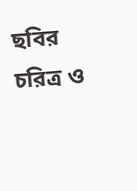ছবির চরিত্র ও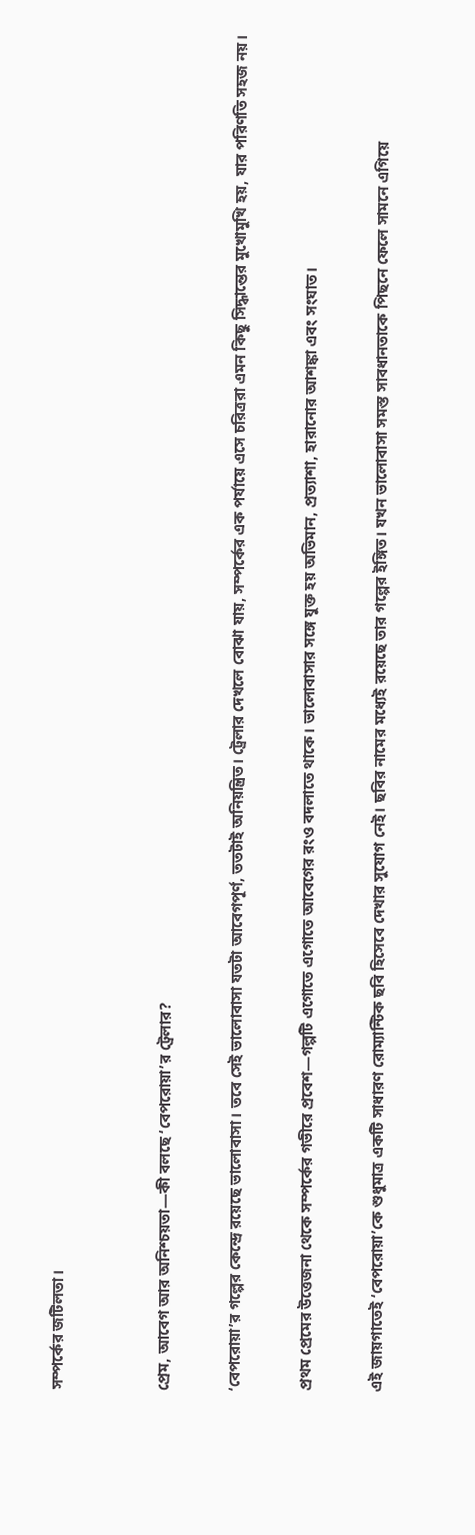সম্পর্কের জটিলতা।


প্রেম, আবেগ আর অনিশ্চয়তা—কী বলছে ‘বেপরোয়া’র ট্রেলার?

‘বেপরোয়া’র গল্পের কেন্দ্রে রয়েছে ভালোবাসা। তবে সেই ভালোবাসা যতটা আবেগপূর্ণ, ততটাই অনিয়ন্ত্রিত। ট্রেলার দেখলে বোঝা যায়, সম্পর্কের এক পর্যায়ে এসে চরিত্ররা এমন কিছু সিদ্ধান্তের মুখোমুখি হয়, যার পরিণতি সহজ নয়।

প্রথম প্রেমের উত্তেজনা থেকে সম্পর্কের গভীরে প্রবেশ—গল্পটি এগোতে এগোতে আবেগের রংও বদলাতে থাকে। ভালোবাসার সঙ্গে যুক্ত হয় অভিমান, প্রত্যাশা, হারানোর আশঙ্কা এবং সংঘাত।

এই জায়গাতেই ‘বেপরোয়া’কে শুধুমাত্র একটি সাধারণ রোম্যান্টিক ছবি হিসেবে দেখার সুযোগ নেই। ছবির নামের মধ্যেই রয়েছে তার গল্পের ইঙ্গিত। যখন ভালোবাসা সমস্ত সাবধানতাকে পিছনে ফেলে সামনে এগিয়ে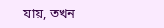যায়, তখন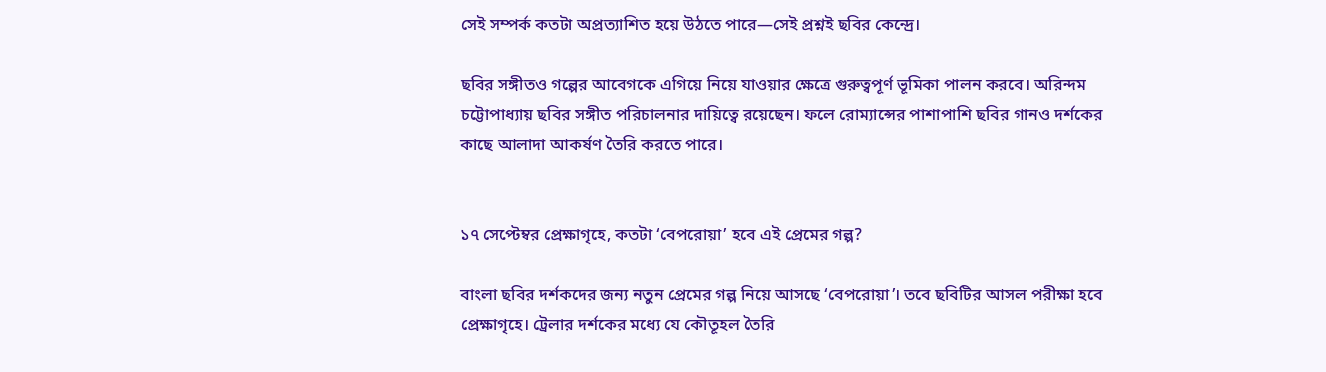সেই সম্পর্ক কতটা অপ্রত্যাশিত হয়ে উঠতে পারে—সেই প্রশ্নই ছবির কেন্দ্রে।

ছবির সঙ্গীতও গল্পের আবেগকে এগিয়ে নিয়ে যাওয়ার ক্ষেত্রে গুরুত্বপূর্ণ ভূমিকা পালন করবে। অরিন্দম চট্টোপাধ্যায় ছবির সঙ্গীত পরিচালনার দায়িত্বে রয়েছেন। ফলে রোম্যান্সের পাশাপাশি ছবির গানও দর্শকের কাছে আলাদা আকর্ষণ তৈরি করতে পারে।


১৭ সেপ্টেম্বর প্রেক্ষাগৃহে, কতটা ‘বেপরোয়া’ হবে এই প্রেমের গল্প?

বাংলা ছবির দর্শকদের জন্য নতুন প্রেমের গল্প নিয়ে আসছে ‘বেপরোয়া’। তবে ছবিটির আসল পরীক্ষা হবে প্রেক্ষাগৃহে। ট্রেলার দর্শকের মধ্যে যে কৌতূহল তৈরি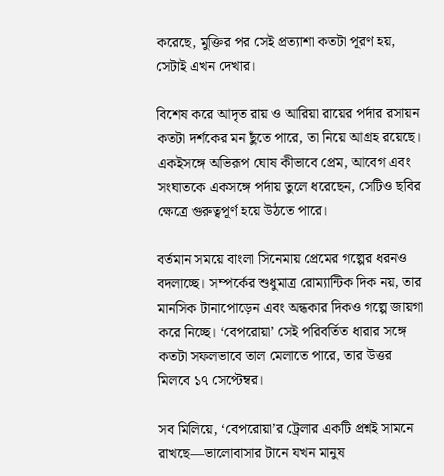করেছে, মুক্তির পর সেই প্রত্যাশা কতটা পূরণ হয়, সেটাই এখন দেখার।

বিশেষ করে আদৃত রায় ও আরিয়া রায়ের পর্দার রসায়ন কতটা দর্শকের মন ছুঁতে পারে, তা নিয়ে আগ্রহ রয়েছে। একইসঙ্গে অভিরূপ ঘোষ কীভাবে প্রেম, আবেগ এবং সংঘাতকে একসঙ্গে পর্দায় তুলে ধরেছেন, সেটিও ছবির ক্ষেত্রে গুরুত্বপূর্ণ হয়ে উঠতে পারে।

বর্তমান সময়ে বাংলা সিনেমায় প্রেমের গল্পের ধরনও বদলাচ্ছে। সম্পর্কের শুধুমাত্র রোম্যান্টিক দিক নয়, তার মানসিক টানাপোড়েন এবং অন্ধকার দিকও গল্পে জায়গা করে নিচ্ছে। ‘বেপরোয়া’ সেই পরিবর্তিত ধারার সঙ্গে কতটা সফলভাবে তাল মেলাতে পারে, তার উত্তর মিলবে ১৭ সেপ্টেম্বর।

সব মিলিয়ে, ‘বেপরোয়া’র ট্রেলার একটি প্রশ্নই সামনে রাখছে—ভালোবাসার টানে যখন মানুষ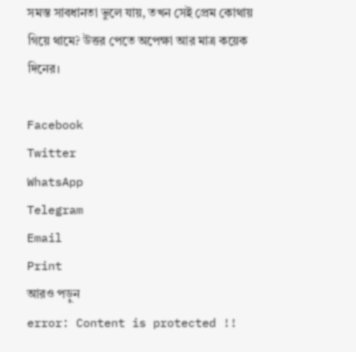সমস্ত সাবধানতা ভুলে যায়, তখন সেই প্রেম কোথায় গিয়ে থামে? উত্তর পেতে অপেক্ষা আর মাত্র কয়েক দিনের।

Facebook
Twitter
WhatsApp
Telegram
Email
Print
আরও পড়ুন
error: Content is protected !!